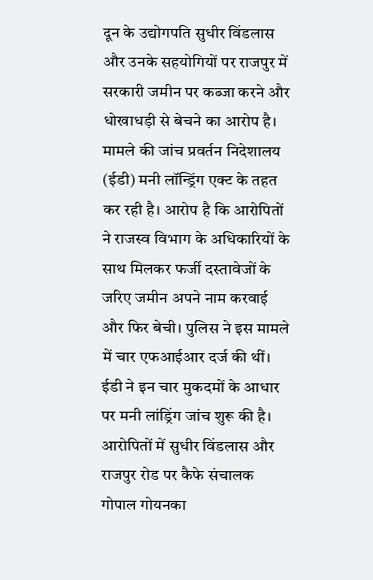दून के उद्योगपति सुधीर विंडलास और उनके सहयोगियों पर राजपुर में सरकारी जमीन पर कब्जा करने और धोखाधड़ी से बेचने का आरोप है। मामले की जांच प्रवर्तन निदेशालय (ईडी) मनी लॉन्ड्रिंग एक्ट के तहत कर रही है। आरोप है कि आरोपितों ने राजस्व विभाग के अधिकारियों के साथ मिलकर फर्जी दस्तावेजों के जरिए जमीन अपने नाम करवाई और फिर बेची। पुलिस ने इस मामले में चार एफआईआर दर्ज की थीं।
ईडी ने इन चार मुकदमों के आधार पर मनी लांड्रिंग जांच शुरू की है। आरोपितों में सुधीर विंडलास और राजपुर रोड पर कैफे संचालक गोपाल गोयनका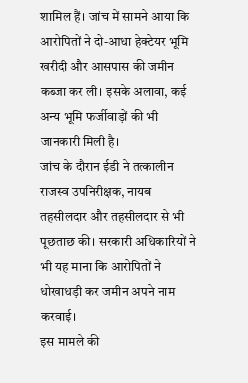शामिल हैं। जांच में सामने आया कि आरोपितों ने दो-आधा हेक्टेयर भूमि खरीदी और आसपास की जमीन कब्जा कर ली। इसके अलावा, कई अन्य भूमि फर्जीवाड़ों की भी जानकारी मिली है।
जांच के दौरान ईडी ने तत्कालीन राजस्व उपनिरीक्षक, नायब तहसीलदार और तहसीलदार से भी पूछताछ की। सरकारी अधिकारियों ने भी यह माना कि आरोपितों ने धोखाधड़ी कर जमीन अपने नाम करवाई।
इस मामले की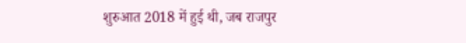शुरुआत 2018 में हुई थी, जब राजपुर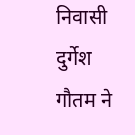निवासी दुर्गेश गौतम ने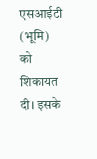एसआईटी (भूमि) को शिकायत दी। इसके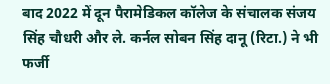बाद 2022 में दून पैरामेडिकल कॉलेज के संचालक संजय सिंह चौधरी और ले. कर्नल सोबन सिंह दानू (रिटा.) ने भी फर्जी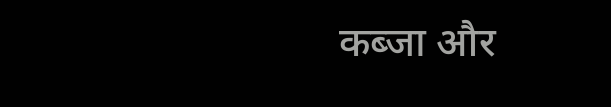कब्जा और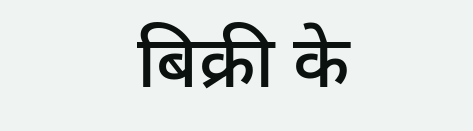बिक्री के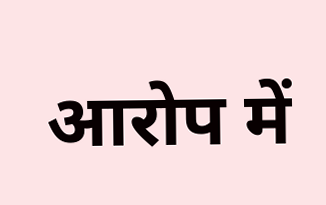आरोप में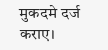मुकदमे दर्ज कराए।